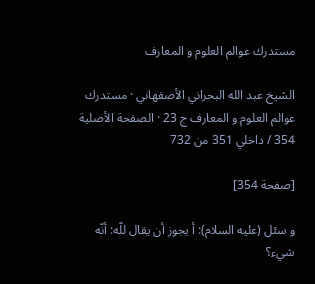مستدرك عوالم العلوم و المعارف

الشيخ عبد الله البحراني الأصفهاني · مستدرك عوالم العلوم و المعارف ج 23 · الصفحة الأصلية 354 / داخلي 351 من 732

[صفحة 354]

و سئل (عليه السلام): أ يجوز أن يقال للّه: أنّه شيء؟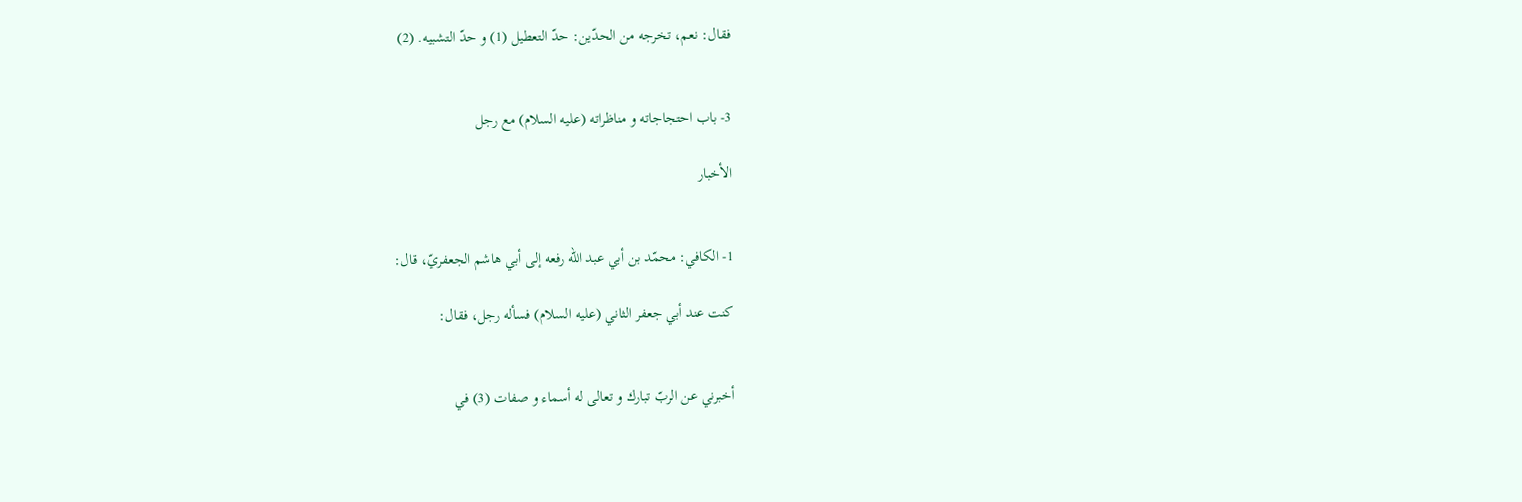فقال: نعم، تخرجه من الحدّين: حدّ التعطيل (1) و حدّ التشبيه. (2)


3- باب احتجاجاته و مناظراته (عليه السلام) مع رجل

الأخبار


1- الكافي: محمّد بن أبي عبد اللّه رفعه إلى أبي هاشم الجعفريّ، قال:

كنت عند أبي جعفر الثاني (عليه السلام) فسأله رجل، فقال:


أخبرني عن الربّ تبارك و تعالى له أسماء و صفات (3) في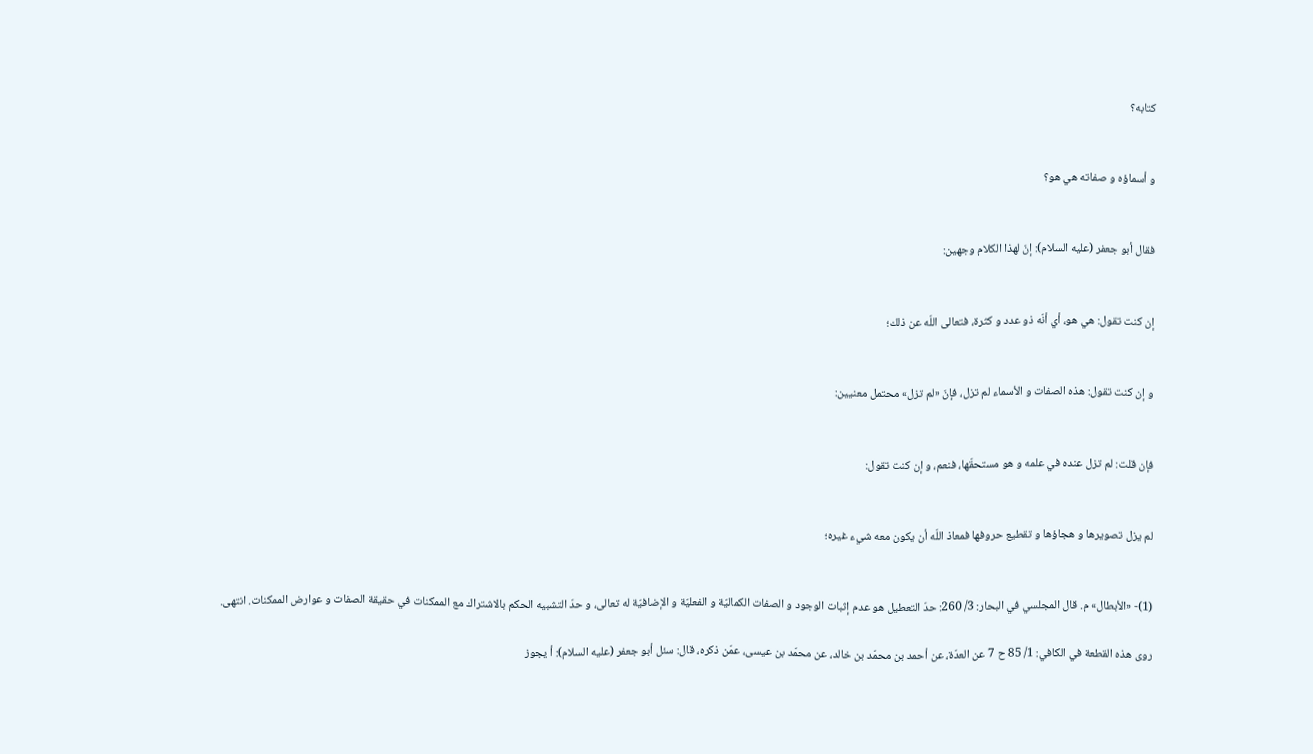كتابه؟


و أسماؤه و صفاته هي هو؟


فقال أبو جعفر (عليه السلام): إنّ لهذا الكلام وجهين:


إن كنت تقول: هي هو، أي أنّه ذو عدد و كثرة، فتعالى اللّه عن ذلك؛


و إن كنت تقول: هذه الصفات و الأسماء لم تزل، فإنّ «لم تزل» محتمل معنيين:


فإن قلت: لم تزل عنده في علمه و هو مستحقّها، فنعم، و إن كنت تقول:


لم يزل تصويرها و هجاؤها و تقطيع حروفها فمعاذ اللّه أن يكون معه شيء غيره؛


(1)- «الأبطال» م. قال المجلسي في البحار: 3/ 260: حدّ التعطيل هو عدم إثبات الوجود و الصفات الكماليّة و الفعليّة و الإضافيّة له تعالى، و حدّ التشبيه الحكم بالاشتراك مع الممكنات في حقيقة الصفات و عوارض الممكنات. انتهى.

روى هذه القطعة في الكافي: 1/ 85 ح 7 عن العدّة، عن أحمد بن محمّد بن خالد، عن محمّد بن عيسى، عمّن ذكره، قال: سئل أبو جعفر (عليه السلام): أ يجوز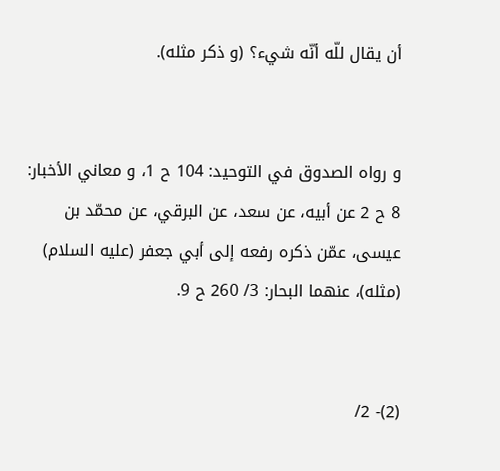أن يقال للّه أنّه شيء؟ (و ذكر مثله).


و رواه الصدوق في التوحيد: 104 ح 1، و معاني الأخبار: 8 ح 2 عن أبيه، عن سعد، عن البرقي، عن محمّد بن عيسى، عمّن ذكره رفعه إلى أبي جعفر (عليه السلام) (مثله)، عنهما البحار: 3/ 260 ح 9.


(2)- 2/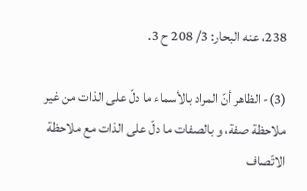238، عنه البحار: 3/ 208 ح 3.

(3)- الظاهر أنّ المراد بالأسماء ما دلّ على الذات من غير ملاحظة صفة، و بالصفات ما دلّ على الذات مع ملاحظة الاتّصاف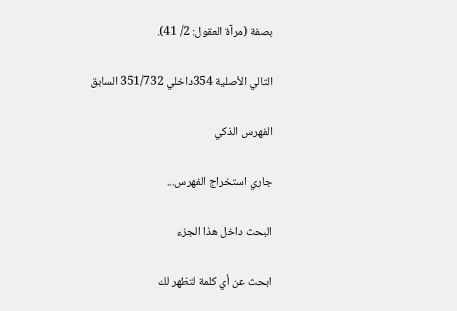بصفة (مرآة العقول: 2/ 41).

التالي الأصلية 354داخلي 351/732 السابق

الفهرس الذكي

جاري استخراج الفهرس...

البحث داخل هذا الجزء

ابحث عن أي كلمة لتظهر لك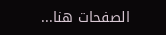الصفحات هنا...